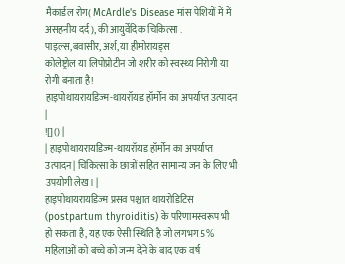मैकार्डल रोग( McArdle's Disease मांस पेशियों में में असहनीय दर्द), की आयुर्वेदिक चिकित्सा .
पाइल्स,बवासीर, अर्श, या हीमोरायड्स
कोलेष्ट्रोल या लिपोप्रोटीन जो शरीर को स्वस्थ्य निरोगी या रोगी बनाता है!
हाइपोथायरायडिज्म-थायरॉयड हॉर्मोन का अपर्याप्त उत्पादन |
![]() |
| हाइपोथायरायडिज्म-थायरॉयड हॉर्मोन का अपर्याप्त उत्पादन| चिकित्सा के छात्रों सहित सामान्य जन के लिए भी उपयोगी लेख। |
हाइपोथायरायडिज्म प्रसव पश्चात थायरोडिटिस (postpartum thyroiditis) के परिणामस्वरूप भी हो सकता है, यह एक ऐसी स्थिति है जो लगभग 5% महिलाओं को बच्चे को जन्म देने के बाद एक वर्ष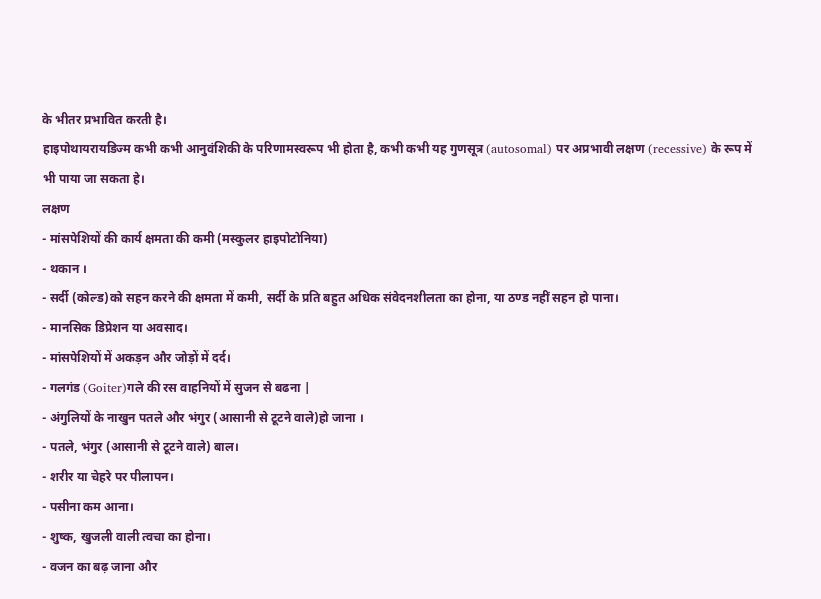के भीतर प्रभावित करती है।
हाइपोथायरायडिज्म कभी कभी आनुवंशिकी के परिणामस्वरूप भी होता है, कभी कभी यह गुणसूत्र (autosomal) पर अप्रभावी लक्षण (recessive) के रूप में भी पाया जा सकता हे।
लक्षण
- मांसपेशियों की कार्य क्षमता की कमी (मस्कुलर हाइपोटोनिया)
- थकान ।
- सर्दी (कोल्ड)को सहन करने की क्षमता में कमी, सर्दी के प्रति बहुत अधिक संवेदनशीलता का होना, या ठण्ड नहीं सहन हो पाना।
- मानसिक डिप्रेशन या अवसाद।
- मांसपेशियों में अकड़न और जोड़ों में दर्द।
- गलगंड (Goiter)गले की रस वाहनियों में सुजन से बढना |
- अंगुलियों के नाखुन पतले और भंगुर (आसानी से टूटने वाले)हो जाना ।
- पतले, भंगुर (आसानी से टूटने वाले) बाल।
- शरीर या चेहरे पर पीलापन।
- पसीना कम आना।
- शुष्क, खुजली वाली त्वचा का होना।
- वजन का बढ़ जाना और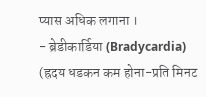प्यास अधिक लगाना ।
- ब्रेडीकार्डिया (Bradycardia) (ह्रदय धडकन कम होना-प्रति मिनट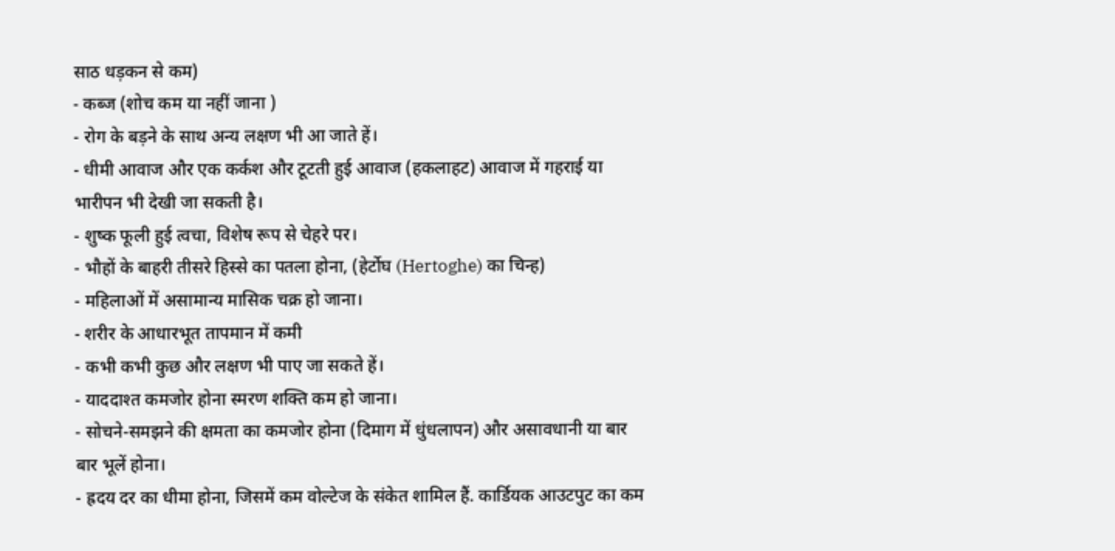साठ धड़कन से कम)
- कब्ज (शोच कम या नहीं जाना )
- रोग के बड़ने के साथ अन्य लक्षण भी आ जाते हें।
- धीमी आवाज और एक कर्कश और टूटती हुई आवाज (हकलाहट) आवाज में गहराई या भारीपन भी देखी जा सकती है।
- शुष्क फूली हुई त्वचा, विशेष रूप से चेहरे पर।
- भौहों के बाहरी तीसरे हिस्से का पतला होना, (हेर्टोघ (Hertoghe) का चिन्ह)
- महिलाओं में असामान्य मासिक चक्र हो जाना।
- शरीर के आधारभूत तापमान में कमी
- कभी कभी कुछ और लक्षण भी पाए जा सकते हें।
- याददाश्त कमजोर होना स्मरण शक्ति कम हो जाना।
- सोचने-समझने की क्षमता का कमजोर होना (दिमाग में धुंधलापन) और असावधानी या बार बार भूलें होना।
- ह्रदय दर का धीमा होना, जिसमें कम वोल्टेज के संकेत शामिल हैं. कार्डियक आउटपुट का कम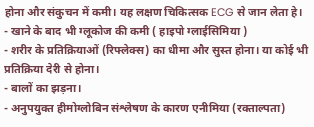होना और संकुचन में कमी। यह लक्षण चिकित्सक ECG से जान लेता हे।
- खाने के बाद भी ग्लूकोज की कमी ( हाइपो ग्लाईसिमिया )
- शरीर के प्रतिक्रियाओं (रिफ्लेक्स) का धीमा और सुस्त होना। या कोई भी प्रतिक्रिया देरी से होना।
- बालों का झड़ना।
- अनुपयुक्त हीमोग्लोबिन संश्लेषण के कारण एनीमिया (रक्ताल्पता)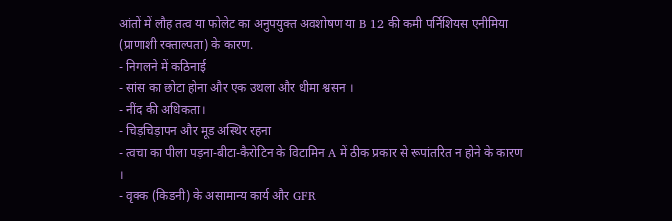आंतों में लौह तत्व या फोलेट का अनुपयुक्त अवशोषण या B 12 की कमी पर्निशियस एनीमिया (प्राणाशी रक्ताल्पता) के कारण.
- निगलने में कठिनाई
- सांस का छोटा होना और एक उथला और धीमा श्वसन ।
- नींद की अधिकता।
- चिड़चिड़ापन और मूड अस्थिर रहना
- त्वचा का पीला पड़ना-बीटा-कैरोटिन के विटामिन A में ठीक प्रकार से रूपांतरित न होने के कारण ।
- वृक्क (किडनी) के असामान्य कार्य और GFR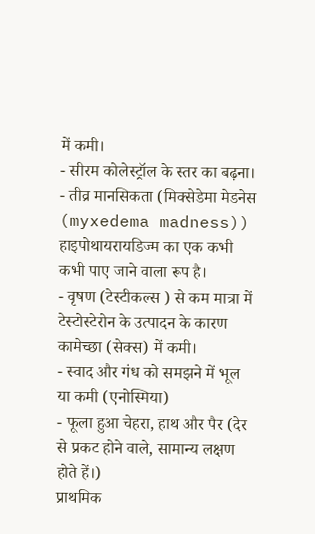में कमी।
- सीरम कोलेस्ट्रॉल के स्तर का बढ़ना।
- तीव्र मानसिकता (मिक्सेडेमा मेडनेस (myxedema madness)) हाइपोथायरायडिज्म का एक कभी कभी पाए जाने वाला रूप है।
- वृषण (टेस्टीकल्स ) से कम मात्रा में टेस्टोस्टेरोन के उत्पादन के कारण कामेच्छा (सेक्स) में कमी।
- स्वाद और गंध को समझने में भूल या कमी (एनोस्मिया)
- फूला हुआ चेहरा, हाथ और पैर (देर से प्रकट होने वाले, सामान्य लक्षण होते हें।)
प्राथमिक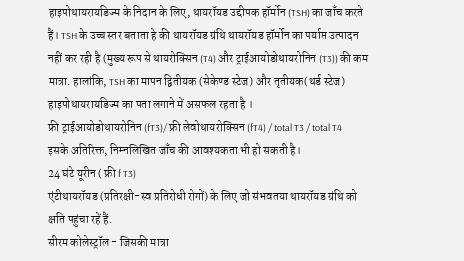हाइपोथायरायडिज्म के निदान के लिए, थायरॉयड उद्दीपक हॉर्मोन (TSH) का जाँच करते हैं। TSH के उच्च स्तर बताता हे की थायरॉयड ग्रंथि थायरॉयड हॉर्मोन का पर्याप्त उत्पादन नहीं कर रही है (मुख्य रूप से थायरोक्सिन (T4) और ट्राईआयोडोथायरोनिन (T3)) की कम मात्रा. हालांकि, TSH का मापन द्वितीयक (सेकेण्ड स्टेज) और तृतीयक(थर्ड स्टेज) हाइपोथायरायडिज्म का पता लगाने में असफल रहता है ।
फ्री ट्राईआयोडोथायरोनिन (fT3)/ फ्री लेवोथायरोक्सिन (fT4) / total T3 / total T4
इसके अतिरिक्त, निम्नलिखित जाँच की आवश्यकता भी हो सकती है।
24 घंटे यूरीन ( फ्री f T3)
एंटीथायरॉयड (प्रतिरक्षी-स्व प्रतिरोधी रोगों) के लिए जो संभवतया थायरॉयड ग्रंथि को क्षति पहुंचा रहें हैं.
सीरम कोलेस्ट्रॉल - जिसकी मात्रा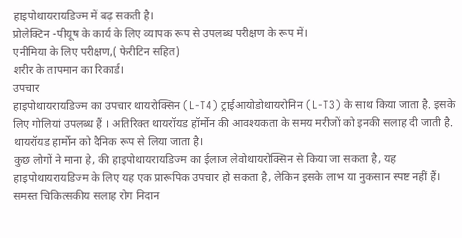हाइपोथायरायडिज्म में बढ़ सकती है।
प्रोलेक्टिन -पीयूष के कार्य के लिए व्यापक रूप से उपलब्ध परीक्षण के रूप में।
एनीमिया के लिए परीक्षण,( फेरीटिन सहित)
शरीर के तापमान का रिकार्ड।
उपचार
हाइपोथायरायडिज्म का उपचार थायरोक्सिन (L-T4) ट्राईआयोडोथायरोनिन (L-T3) के साथ किया जाता है. इसके लिए गोलियां उपलब्ध हैं । अतिरिक्त थायरॉयड हॉर्मोन की आवश्यकता के समय मरीजों को इनकी सलाह दी जाती है. थायरॉयड हार्मोन को दैनिक रूप से लिया जाता है।
कुछ लोगों ने माना हे, की हाइपोथायरायडिज्म का ईलाज लेवोथायरोक्सिन से किया जा सकता है, यह हाइपोथायरायडिज्म के लिए यह एक प्रारूपिक उपचार हो सकता है, लेकिन इसके लाभ या नुकसान स्पष्ट नहीं हैं।
समस्त चिकित्सकीय सलाह रोग निदान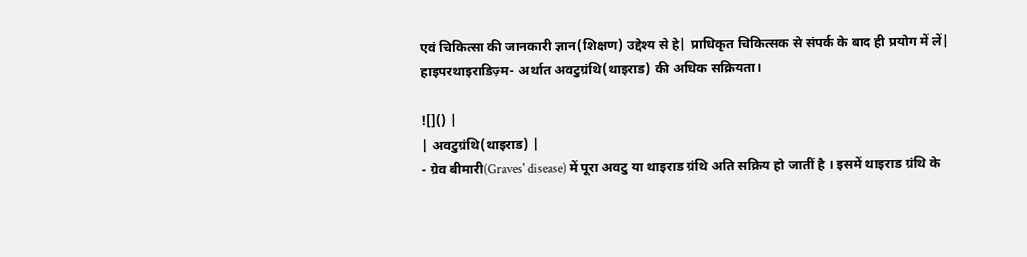एवं चिकित्सा की जानकारी ज्ञान(शिक्षण) उद्देश्य से हे| प्राधिकृत चिकित्सक से संपर्क के बाद ही प्रयोग में लें|
हाइपरथाइराडिज़्म- अर्थात अवटुग्रंथि(थाइराड) की अधिक सक्रियता।

![]() |
| अवटुग्रंथि(थाइराड) |
- ग्रेव बीमारी(Graves' disease) में पूरा अवटु या थाइराड ग्रंथि अति सक्रिय हो जातीं है । इसमें थाइराड ग्रंथि के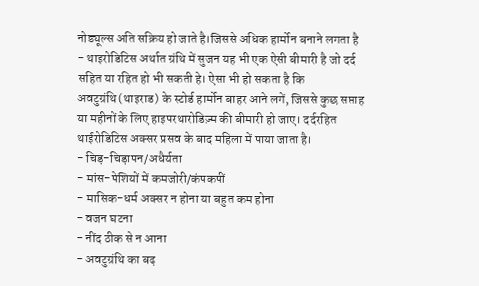नोड्यूल्स अति सक्रिय हो जाते है।जिससे अधिक हार्मोन बनाने लगता है
- थाइरोडिटिस अर्थात ग्रंथि में सुजन यह भी एक ऐसी बीमारी है जो दर्द सहित या रहित हो भी सकती हे। ऐसा भी हो सकता है कि अवटुग्रंथि(थाइराड) के स्टोर्ड हार्मोन बाहर आने लगें, जिससे कुछ सप्ताह या महीनों के लिए हाइपरथारोडिज़्म की बीमारी हो जाए। दर्दरहित थाईरोडिटिस अक्सर प्रसव के बाद महिला में पाया जाता है।
- चिड़-चिड़ापन/अधैर्यता
- मांस-पेशियों में कमजोरी/कंपकपीं
- मासिक-धर्म अक्सर न होना या बहुत कम होना
- वजन घटना
- नींद ठीक से न आना
- अवटुग्रंथि का बढ़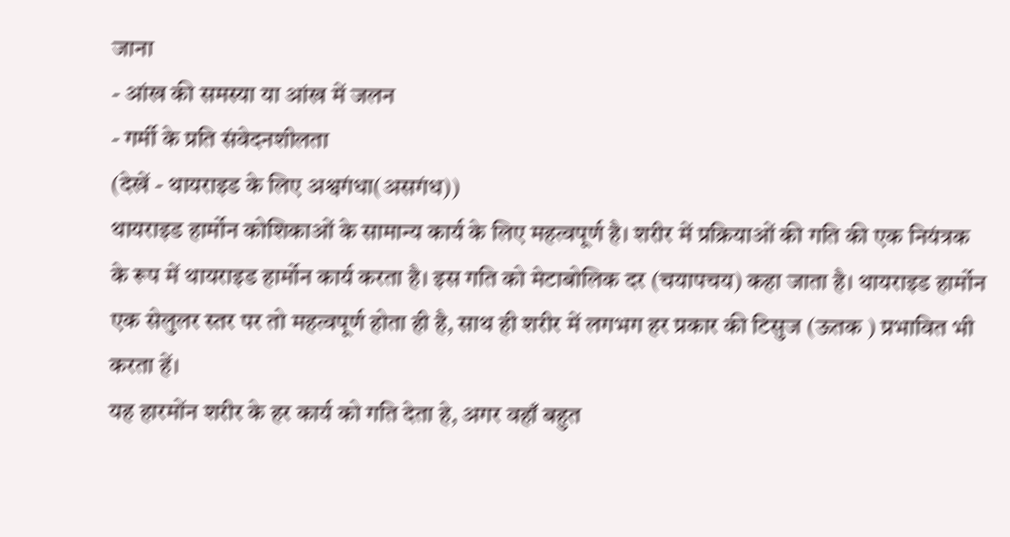जाना
- आंख की समस्या या आंख में जलन
- गर्मी के प्रति संवेदनशीलता
(देखें - थायराइड के लिए अश्वगंधा(असगंध))
थायराइड हार्मोन कोशिकाओं के सामान्य कार्य के लिए महत्वपूर्ण है। शरीर में प्रक्रियाओं की गति की एक नियंत्रक के रूप में थायराइड हार्मोन कार्य करता है। इस गति को मेटाबोलिक दर (चयापचय) कहा जाता है। थायराइड हार्मोन एक सेलुलर स्तर पर तो महत्वपूर्ण होता ही है, साथ ही शरीर में लगभग हर प्रकार की टिसुज (ऊतक ) प्रभावित भी करता हें।
यह हारमोंन शरीर के हर कार्य को गति देता हे, अगर वहाँ बहुत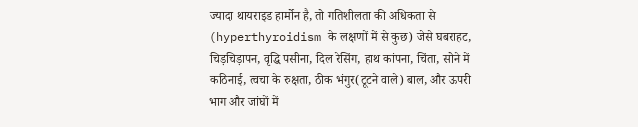ज्यादा थायराइड हार्मोन है, तो गतिशीलता की अधिकता से (hyperthyroidism के लक्षणों में से कुछ) जेसे घबराहट, चिड़चिड़ापन, वृद्धि पसीना, दिल रेसिंग, हाथ कांपना, चिंता, सोने में कठिनाई, त्वचा के रुक्षता, ठीक भंगुर(टूटने वाले) बाल, और ऊपरी भाग और जांघों में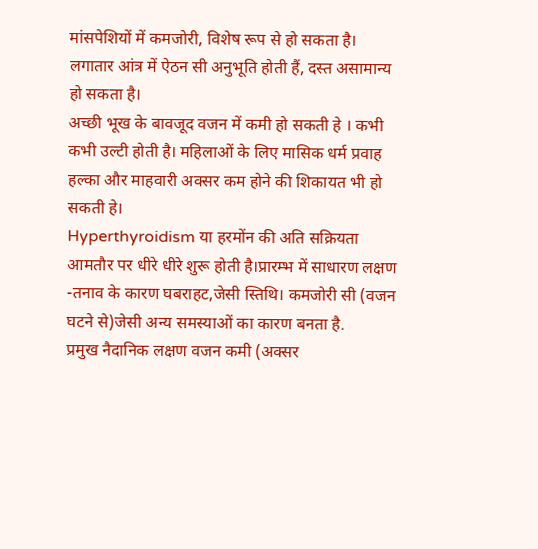मांसपेशियों में कमजोरी, विशेष रूप से हो सकता है।
लगातार आंत्र में ऐठन सी अनुभूति होती हैं, दस्त असामान्य हो सकता है।
अच्छी भूख के बावजूद वजन में कमी हो सकती हे । कभी कभी उल्टी होती है। महिलाओं के लिए मासिक धर्म प्रवाह हल्का और माहवारी अक्सर कम होने की शिकायत भी हो सकती हे।
Hyperthyroidism या हरमोंन की अति सक्रियता आमतौर पर धीरे धीरे शुरू होती है।प्रारम्भ में साधारण लक्षण -तनाव के कारण घबराहट,जेसी स्तिथि। कमजोरी सी (वजन घटने से)जेसी अन्य समस्याओं का कारण बनता है.
प्रमुख नैदानिक लक्षण वजन कमी (अक्सर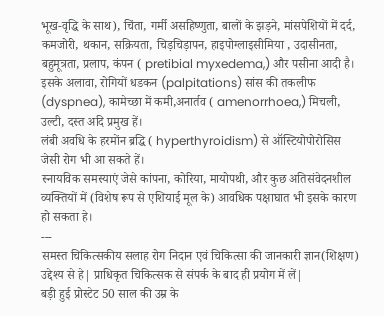भूख-वृद्धि के साथ), चिंता, गर्मी असहिष्णुता, बालों के झड़ने, मांसपेशियों में दर्द, कमजोरी, थकान, सक्रियता, चिड़चिड़ापन, हाइपोग्लाइसीमिया , उदासीनता, बहुमूत्रता, प्रलाप, कंपन ( pretibial myxedema,) और पसीना आदी है।
इसके अलावा, रोगियों धडकन (palpitations) सांस की तकलीफ (dyspnea), कामेच्छा में कमी,अनार्तव ( amenorrhoea,) मिचली, उल्टी, दस्त अदि प्रमुख हें।
लंबी अवधि के हरमोंन ब्रद्धि ( hyperthyroidism) से ऑस्टियोपोरोसिस जेसी रोग भी आ सकते हें।
स्नायविक समस्याएं जेसे कांपना, कोरिया, मायोपथी, और कुछ अतिसंवेदनशील व्यक्तियों में (विशेष रूप से एशियाई मूल के) आवधिक पक्षाघात भी इसके कारण हो सकता हे।
---
समस्त चिकित्सकीय सलाह रोग निदान एवं चिकित्सा की जानकारी ज्ञान(शिक्षण) उद्देश्य से हे| प्राधिकृत चिकित्सक से संपर्क के बाद ही प्रयोग में लें|
बड़ी हुई प्रोस्टेट 50 साल की उम्र के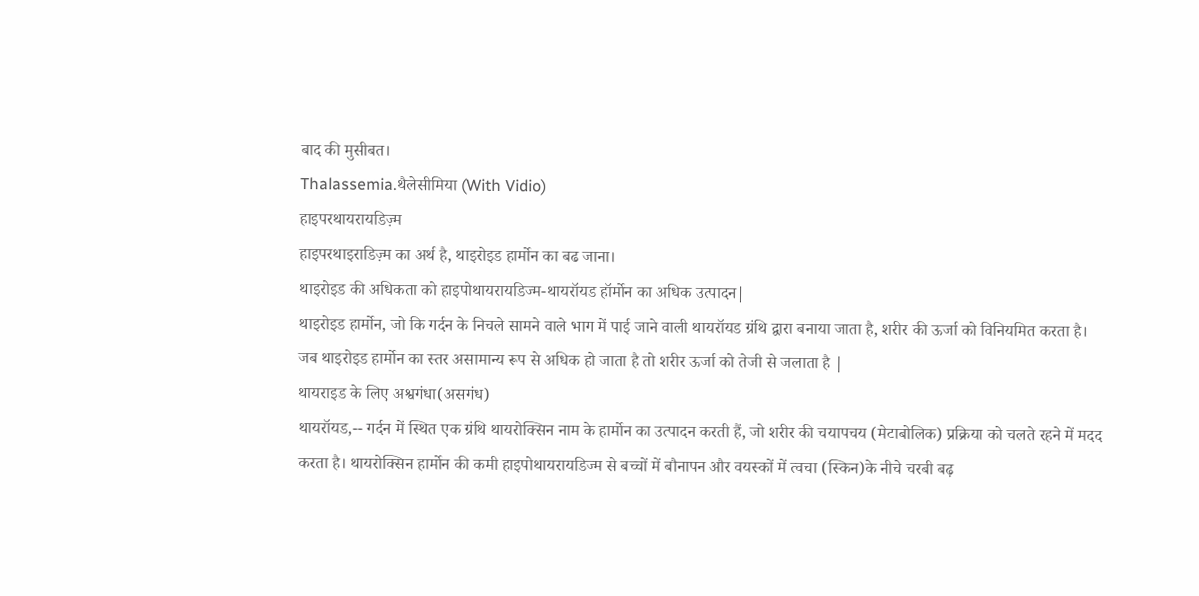बाद की मुसीबत।
Thalassemia.थैलेसीमिया (With Vidio)
हाइपरथायरायडिज़्म
हाइपरथाइराडिज़्म का अर्थ है, थाइरोइड हार्मोन का बढ जाना।
थाइरोइड की अधिकता को हाइपोथायरायडिज्म-थायरॉयड हॉर्मोन का अधिक उत्पादन|
थाइरोइड हार्मोन, जो कि गर्दन के निचले सामने वाले भाग में पाई जाने वाली थायरॉयड ग्रंथि द्वारा बनाया जाता है, शरीर की ऊर्जा को विनियमित करता है। जब थाइरोइड हार्मोन का स्तर असामान्य रूप से अधिक हो जाता है तो शरीर ऊर्जा को तेजी से जलाता है |
थायराइड के लिए अश्वगंधा(असगंध)
थायरॉयड,-- गर्दन में स्थित एक ग्रंथि थायरोक्सिन नाम के हार्मोन का उत्पादन करती हैं, जो शरीर की चयापचय (मेटाबोलिक) प्रक्रिया को चलते रहने में मदद करता है। थायरोक्सिन हार्मोन की कमी हाइपोथायरायडिज्म से बच्चों में बौनापन और वयस्कों में त्वचा (स्किन)के नीचे चरबी बढ़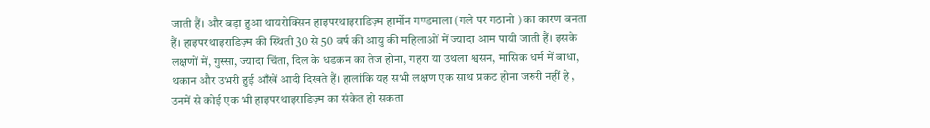जाती हैं। और बड़ा हुआ थायरोक्सिन हाइपरथाइराडिज़्म हार्मोन गण्डमाला (गले पर गठानो ) का कारण बनता हैं। हाइपरथाइराडिज़्म की स्थिती 30 से 50 वर्ष की आयु की महिलाओं में ज्यादा आम पायी जाती हैं। इसके लक्षणों में, गुस्सा, ज्यादा चिंता, दिल के धडकन का तेज होना, गहरा या उथला श्वसन, मासिक धर्म में बाधा, थकान और उभरी हुई आँखें आदी दिखते हैं। हालांकि यह सभी लक्षण एक साथ प्रकट होना जरुरी नहीं हे , उनमें से कोई एक भी हाइपरथाइराडिज़्म का संकेत हो सकता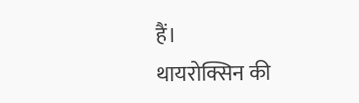हैं।
थायरोक्सिन की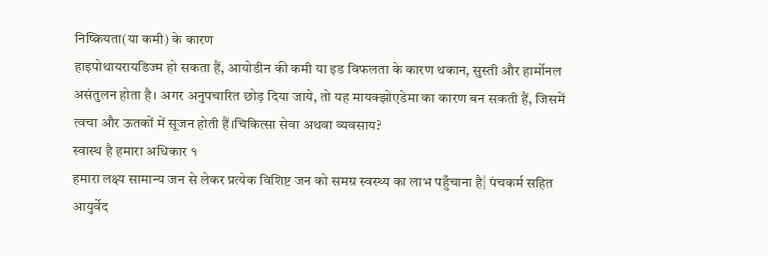निष्क्रियता(या कमी) के कारण
हाइपोथायरायडिज्म हो सकता हैं, आयोडीन की कमी या इड विफलता के कारण थकान, सुस्ती और हार्मोनल असंतुलन होता है। अगर अनुपचारित छोड़ दिया जाये, तो यह मायक्झोएडेमा का कारण बन सकती हैं, जिसमें त्वचा और ऊतकों में सूजन होती हैं।चिकित्सा सेवा अथवा व्यवसाय?
स्वास्थ है हमारा अधिकार १
हमारा लक्ष्य सामान्य जन से लेकर प्रत्येक विशिष्ट जन को समग्र स्वस्थ्य का लाभ पहुँचाना है| पंचकर्म सहित आयुर्वेद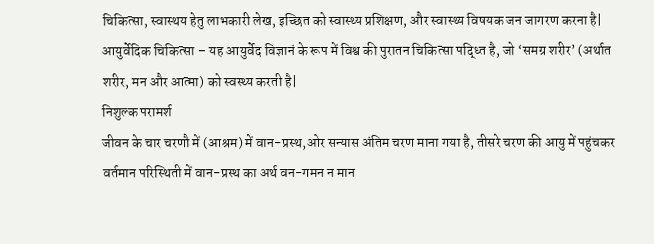चिकित्सा, स्वास्थय हेतु लाभकारी लेख, इच्छित को स्वास्थ्य प्रशिक्षण, और स्वास्थ्य विषयक जन जागरण करना है| आयुर्वेदिक चिकित्सा – यह आयुर्वेद विज्ञानं के रूप में विश्व की पुरातन चिकित्सा पद्ध्ति है, जो ‘समग्र शरीर’ (अर्थात शरीर, मन और आत्मा) को स्वस्थ्य करती है|
निशुल्क परामर्श
जीवन के चार चरणौ में (आश्रम) में वान-प्रस्थ,ओर सन्यास अंतिम चरण माना गया है, तीसरे चरण की आयु में पहुंचकर वर्तमान परिस्थिती में वान-प्रस्थ का अर्थ वन-गमन न मान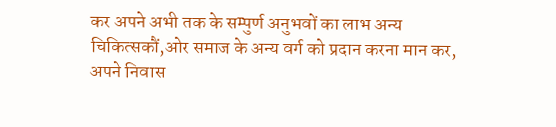कर अपने अभी तक के सम्पुर्ण अनुभवों का लाभ अन्य चिकित्सकौं,ओर समाज के अन्य वर्ग को प्रदान करना मान कर, अपने निवास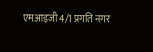एमआइजी 4/1 प्रगति नगर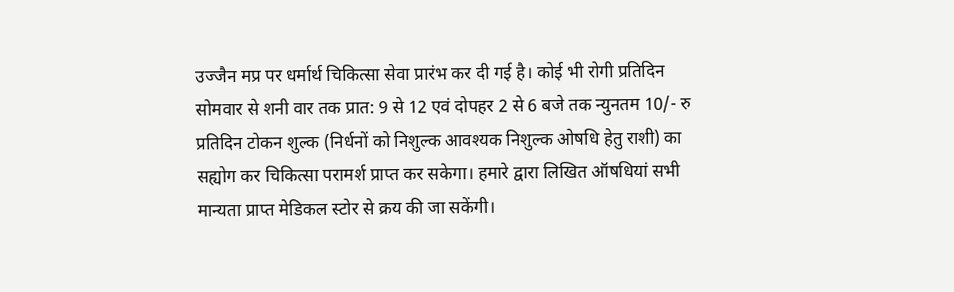उज्जैन मप्र पर धर्मार्थ चिकित्सा सेवा प्रारंभ कर दी गई है। कोई भी रोगी प्रतिदिन सोमवार से शनी वार तक प्रात: 9 से 12 एवं दोपहर 2 से 6 बजे तक न्युनतम 10/- रु प्रतिदिन टोकन शुल्क (निर्धनों को निशुल्क आवश्यक निशुल्क ओषधि हेतु राशी) का सह्योग कर चिकित्सा परामर्श प्राप्त कर सकेगा। हमारे द्वारा लिखित ऑषधियां सभी मान्यता प्राप्त मेडिकल स्टोर से क्रय की जा सकेंगी।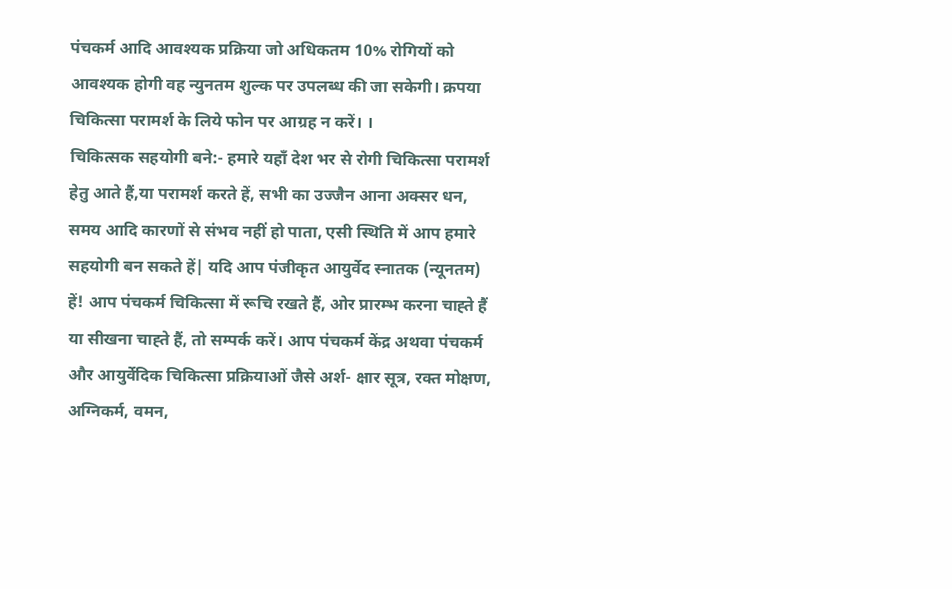पंचकर्म आदि आवश्यक प्रक्रिया जो अधिकतम 10% रोगियों को आवश्यक होगी वह न्युनतम शुल्क पर उपलब्ध की जा सकेगी। क्रपया चिकित्सा परामर्श के लिये फोन पर आग्रह न करें। ।
चिकित्सक सहयोगी बने:- हमारे यहाँ देश भर से रोगी चिकित्सा परामर्श हेतु आते हैं,या परामर्श करते हें, सभी का उज्जैन आना अक्सर धन, समय आदि कारणों से संभव नहीं हो पाता, एसी स्थिति में आप हमारे सहयोगी बन सकते हें| यदि आप पंजीकृत आयुर्वेद स्नातक (न्यूनतम) हें! आप पंचकर्म चिकित्सा में रूचि रखते हैं, ओर प्रारम्भ करना चाह्ते हैं या सीखना चाह्ते हैं, तो सम्पर्क करें। आप पंचकर्म केंद्र अथवा पंचकर्म और आयुर्वेदिक चिकित्सा प्रक्रियाओं जैसे अर्श- क्षार सूत्र, रक्त मोक्षण, अग्निकर्म, वमन,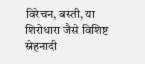विरेचन, बस्ती, या शिरोधारा जैसे विशिष्ट स्नेहनादी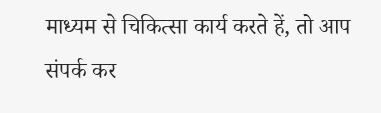माध्यम से चिकित्सा कार्य करते हें, तो आप संपर्क कर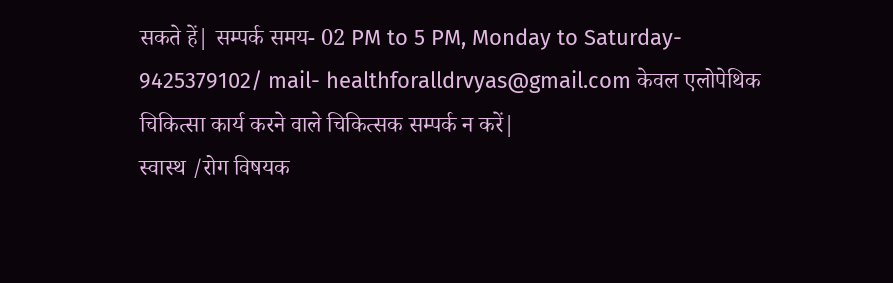सकते हें| सम्पर्क समय- 02 PM to 5 PM, Monday to Saturday- 9425379102/ mail- healthforalldrvyas@gmail.com केवल एलोपेथिक चिकित्सा कार्य करने वाले चिकित्सक सम्पर्क न करें|
स्वास्थ /रोग विषयक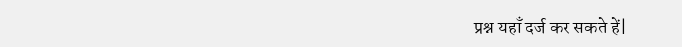प्रश्न यहाँ दर्ज कर सकते हें|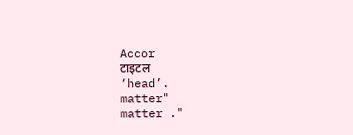Accor
टाइटल
‘head’.
matter"
matter ."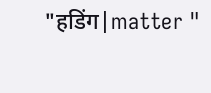"हडिंग|matter "